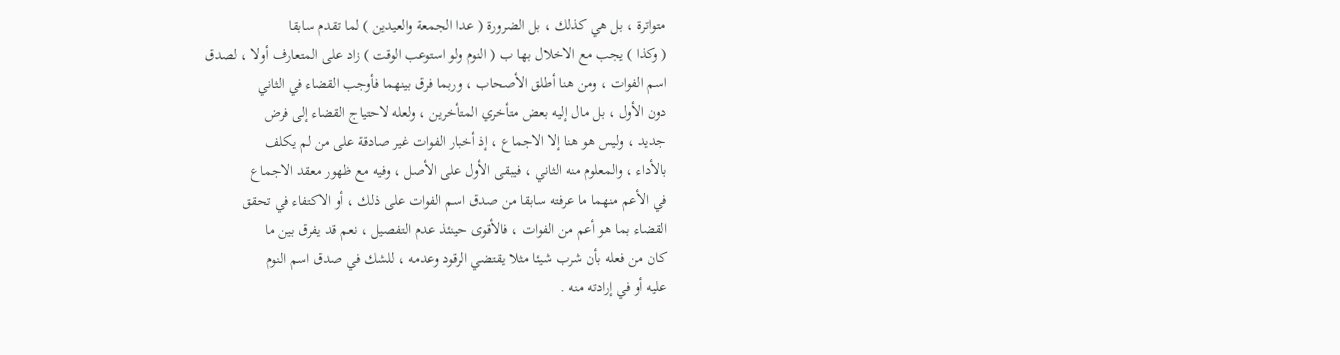متواترة ، بل هي كذلك ، بل الضرورة ( عدا الجمعة والعيدين ) لما تقدم سابقا
( وكذا ) يجب مع الاخلال بها ب ( النوم ولو استوعب الوقت ) زاد على المتعارف أولا ، لصدق
اسم الفوات ، ومن هنا أطلق الأصحاب ، وربما فرق بينهما فأوجب القضاء في الثاني
دون الأول ، بل مال إليه بعض متأخري المتأخرين ، ولعله لاحتياج القضاء إلى فرض
جديد ، وليس هو هنا إلا الاجماع ، إذ أخبار الفوات غير صادقة على من لم يكلف
بالأداء ، والمعلوم منه الثاني ، فيبقى الأول على الأصل ، وفيه مع ظهور معقد الاجماع
في الأعم منهما ما عرفته سابقا من صدق اسم الفوات على ذلك ، أو الاكتفاء في تحقق
القضاء بما هو أعم من الفوات ، فالأقوى حينئذ عدم التفصيل ، نعم قد يفرق بين ما
كان من فعله بأن شرب شيئا مثلا يقتضي الرقود وعدمه ، للشك في صدق اسم النوم
عليه أو في إرادته منه .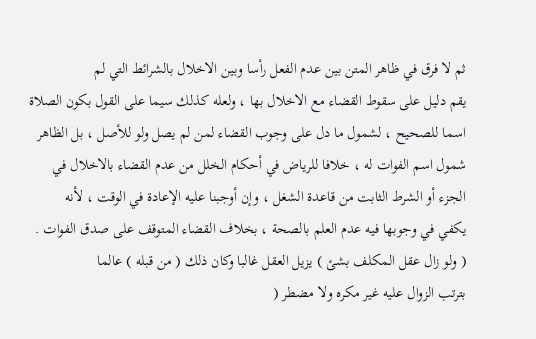ثم لا فرق في ظاهر المتن بين عدم الفعل رأسا وبين الاخلال بالشرائط التي لم
يقم دليل على سقوط القضاء مع الاخلال بها ، ولعله كذلك سيما على القول بكون الصلاة
اسما للصحيح ، لشمول ما دل على وجوب القضاء لمن لم يصل ولو للأصل ، بل الظاهر
شمول اسم الفوات له ، خلافا للرياض في أحكام الخلل من عدم القضاء بالاخلال في
الجزء أو الشرط الثابت من قاعدة الشغل ، وإن أوجبنا عليه الإعادة في الوقت ، لأنه
يكفي في وجوبها فيه عدم العلم بالصحة ، بخلاف القضاء المتوقف على صدق الفوات .
( ولو زال عقل المكلف بشئ ) يزيل العقل غالبا وكان ذلك ( من قبله ) عالما
بترتب الزوال عليه غير مكره ولا مضطر (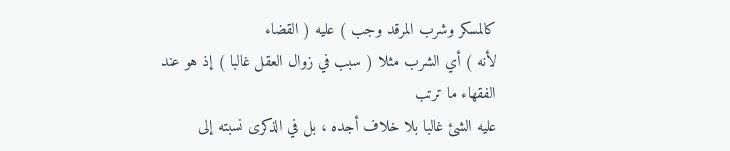كالمسكر وشرب المرقد وجب ) عليه ( القضاء
لأنه ) أي الشرب مثلا ( سبب في زوال العقل غالبا ) إذ هو عند الفقهاء ما ترتب
عليه الشئ غالبا بلا خلاف أجده ، بل في الذكرى نسبته إلى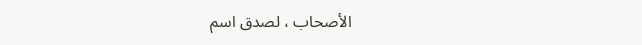الأصحاب ، لصدق اسم